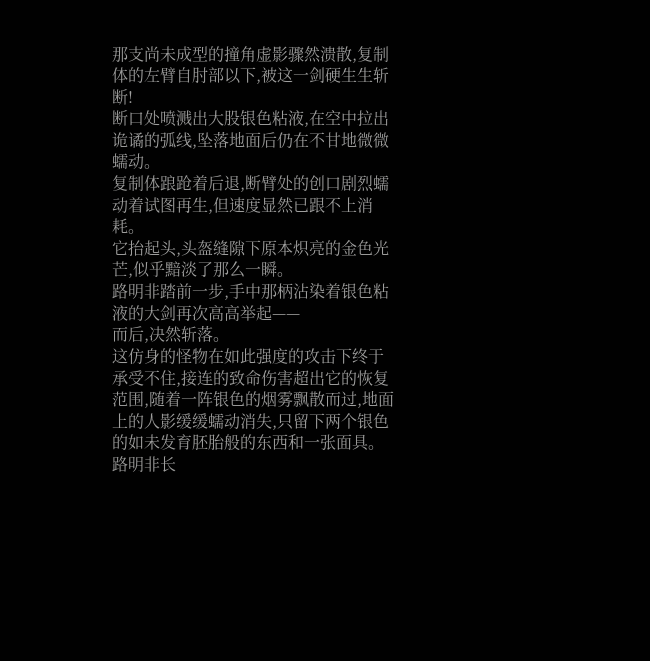那支尚未成型的撞角虚影骤然溃散,复制体的左臂自肘部以下,被这一剑硬生生斩断!
断口处喷溅出大股银色粘液,在空中拉出诡谲的弧线,坠落地面后仍在不甘地微微蠕动。
复制体踉跄着后退,断臂处的创口剧烈蠕动着试图再生,但速度显然已跟不上消耗。
它抬起头,头盔缝隙下原本炽亮的金色光芒,似乎黯淡了那么一瞬。
路明非踏前一步,手中那柄沾染着银色粘液的大剑再次高高举起——
而后,决然斩落。
这仿身的怪物在如此强度的攻击下终于承受不住,接连的致命伤害超出它的恢复范围,随着一阵银色的烟雾飘散而过,地面上的人影缓缓蠕动消失,只留下两个银色的如未发育胚胎般的东西和一张面具。
路明非长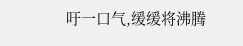吁一口气,缓缓将沸腾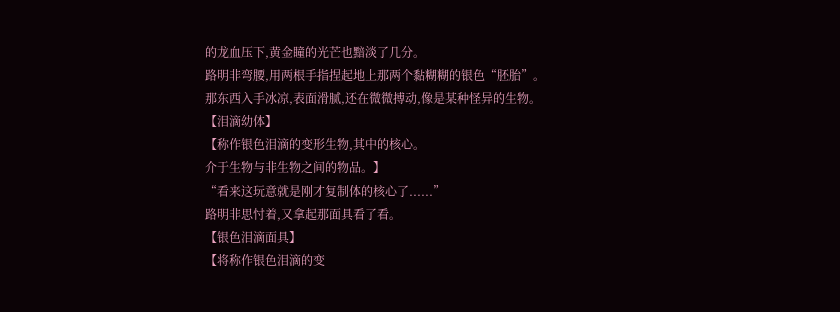的龙血压下,黄金瞳的光芒也黯淡了几分。
路明非弯腰,用两根手指捏起地上那两个黏糊糊的银色“胚胎”。
那东西入手冰凉,表面滑腻,还在微微搏动,像是某种怪异的生物。
【泪滴幼体】
【称作银色泪滴的变形生物,其中的核心。
介于生物与非生物之间的物品。】
“看来这玩意就是刚才复制体的核心了......”
路明非思忖着,又拿起那面具看了看。
【银色泪滴面具】
【将称作银色泪滴的变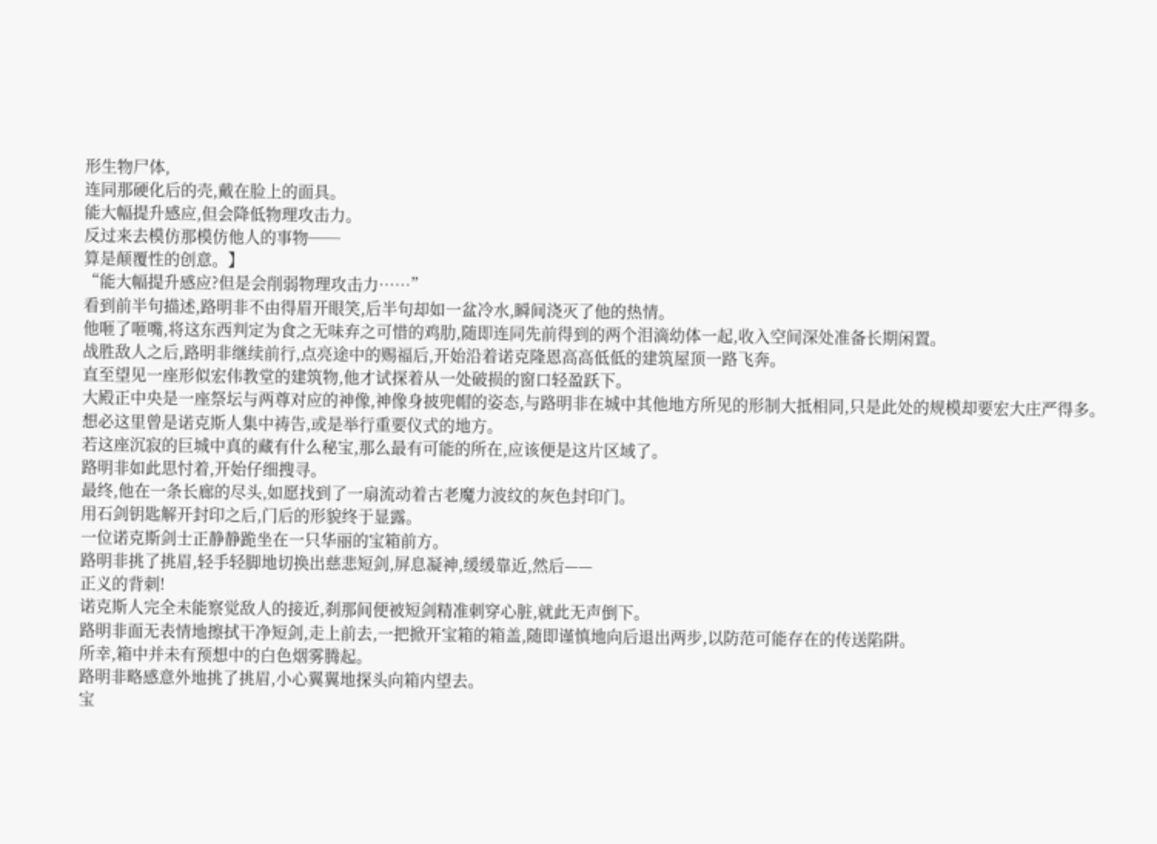形生物尸体,
连同那硬化后的壳,戴在脸上的面具。
能大幅提升感应,但会降低物理攻击力。
反过来去模仿那模仿他人的事物──
算是颠覆性的创意。】
“能大幅提升感应?但是会削弱物理攻击力……”
看到前半句描述,路明非不由得眉开眼笑,后半句却如一盆冷水,瞬间浇灭了他的热情。
他咂了咂嘴,将这东西判定为食之无味弃之可惜的鸡肋,随即连同先前得到的两个泪滴幼体一起,收入空间深处准备长期闲置。
战胜敌人之后,路明非继续前行,点亮途中的赐福后,开始沿着诺克隆恩高高低低的建筑屋顶一路飞奔。
直至望见一座形似宏伟教堂的建筑物,他才试探着从一处破损的窗口轻盈跃下。
大殿正中央是一座祭坛与两尊对应的神像,神像身披兜帽的姿态,与路明非在城中其他地方所见的形制大抵相同,只是此处的规模却要宏大庄严得多。
想必这里曾是诺克斯人集中祷告,或是举行重要仪式的地方。
若这座沉寂的巨城中真的藏有什么秘宝,那么最有可能的所在,应该便是这片区域了。
路明非如此思忖着,开始仔细搜寻。
最终,他在一条长廊的尽头,如愿找到了一扇流动着古老魔力波纹的灰色封印门。
用石剑钥匙解开封印之后,门后的形貌终于显露。
一位诺克斯剑士正静静跪坐在一只华丽的宝箱前方。
路明非挑了挑眉,轻手轻脚地切换出慈悲短剑,屏息凝神,缓缓靠近,然后——
正义的背刺!
诺克斯人完全未能察觉敌人的接近,刹那间便被短剑精准刺穿心脏,就此无声倒下。
路明非面无表情地擦拭干净短剑,走上前去,一把掀开宝箱的箱盖,随即谨慎地向后退出两步,以防范可能存在的传送陷阱。
所幸,箱中并未有预想中的白色烟雾腾起。
路明非略感意外地挑了挑眉,小心翼翼地探头向箱内望去。
宝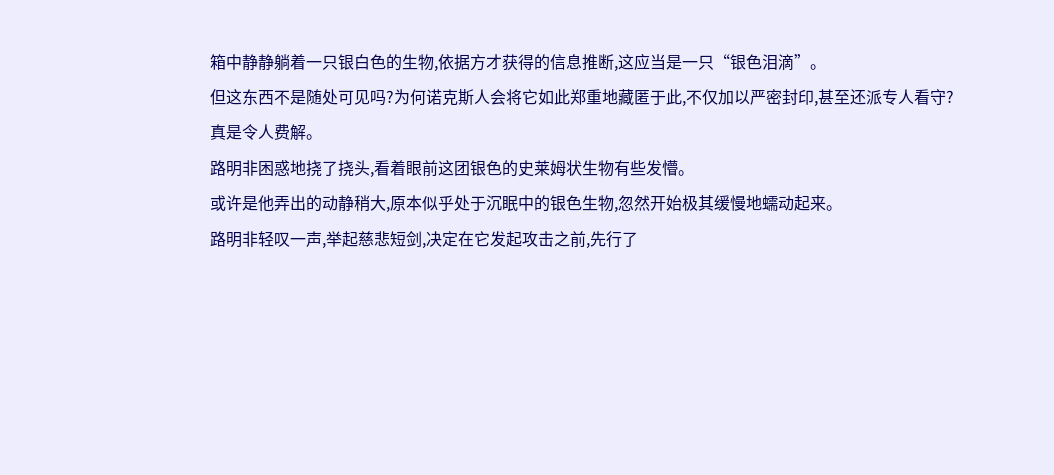箱中静静躺着一只银白色的生物,依据方才获得的信息推断,这应当是一只“银色泪滴”。
但这东西不是随处可见吗?为何诺克斯人会将它如此郑重地藏匿于此,不仅加以严密封印,甚至还派专人看守?
真是令人费解。
路明非困惑地挠了挠头,看着眼前这团银色的史莱姆状生物有些发懵。
或许是他弄出的动静稍大,原本似乎处于沉眠中的银色生物,忽然开始极其缓慢地蠕动起来。
路明非轻叹一声,举起慈悲短剑,决定在它发起攻击之前,先行了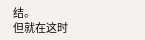结。
但就在这时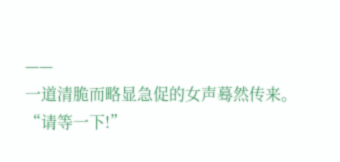——
一道清脆而略显急促的女声蓦然传来。
“请等一下!”